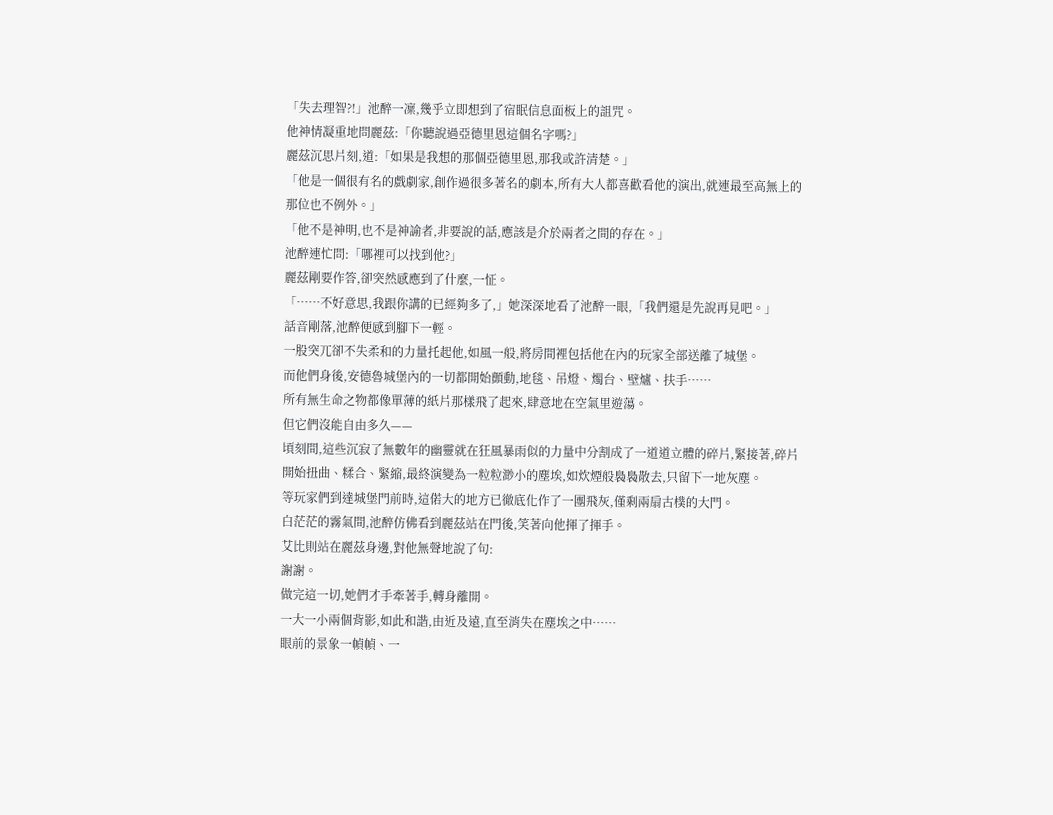「失去理智?!」池醉一凜,幾乎立即想到了宿眠信息面板上的詛咒。
他神情凝重地問麗茲:「你聽說過亞德里恩這個名字嗎?」
麗茲沉思片刻,道:「如果是我想的那個亞德里恩,那我或許清楚。」
「他是一個很有名的戲劇家,創作過很多著名的劇本,所有大人都喜歡看他的演出,就連最至高無上的那位也不例外。」
「他不是神明,也不是神諭者,非要說的話,應該是介於兩者之間的存在。」
池醉連忙問:「哪裡可以找到他?」
麗茲剛要作答,卻突然感應到了什麼,一怔。
「……不好意思,我跟你講的已經夠多了,」她深深地看了池醉一眼,「我們還是先說再見吧。」
話音剛落,池醉便感到腳下一輕。
一股突兀卻不失柔和的力量托起他,如風一般,將房間裡包括他在內的玩家全部送離了城堡。
而他們身後,安德魯城堡內的一切都開始顫動,地毯、吊燈、燭台、壁爐、扶手……
所有無生命之物都像單薄的紙片那樣飛了起來,肆意地在空氣里遊蕩。
但它們沒能自由多久——
頃刻間,這些沉寂了無數年的幽靈就在狂風暴雨似的力量中分割成了一道道立體的碎片,緊接著,碎片開始扭曲、糅合、緊縮,最終演變為一粒粒渺小的塵埃,如炊煙般裊裊散去,只留下一地灰塵。
等玩家們到達城堡門前時,這偌大的地方已徹底化作了一團飛灰,僅剩兩扇古樸的大門。
白茫茫的霧氣間,池醉仿佛看到麗茲站在門後,笑著向他揮了揮手。
艾比則站在麗茲身邊,對他無聲地說了句:
謝謝。
做完這一切,她們才手牽著手,轉身離開。
一大一小兩個背影,如此和諧,由近及遠,直至消失在塵埃之中……
眼前的景象一幀幀、一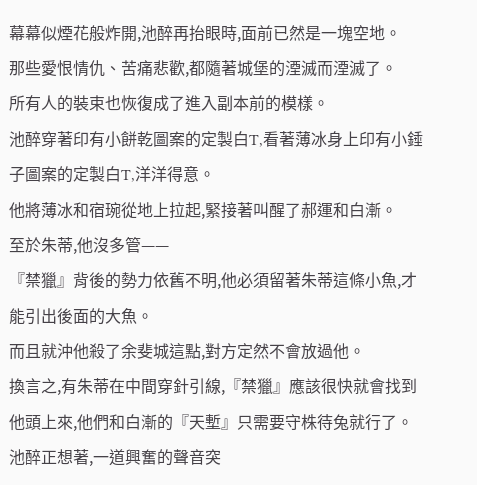幕幕似煙花般炸開,池醉再抬眼時,面前已然是一塊空地。
那些愛恨情仇、苦痛悲歡,都隨著城堡的湮滅而湮滅了。
所有人的裝束也恢復成了進入副本前的模樣。
池醉穿著印有小餅乾圖案的定製白T,看著薄冰身上印有小錘子圖案的定製白T,洋洋得意。
他將薄冰和宿琬從地上拉起,緊接著叫醒了郝運和白漸。
至於朱蒂,他沒多管——
『禁獵』背後的勢力依舊不明,他必須留著朱蒂這條小魚,才能引出後面的大魚。
而且就沖他殺了余斐城這點,對方定然不會放過他。
換言之,有朱蒂在中間穿針引線,『禁獵』應該很快就會找到他頭上來,他們和白漸的『天塹』只需要守株待兔就行了。
池醉正想著,一道興奮的聲音突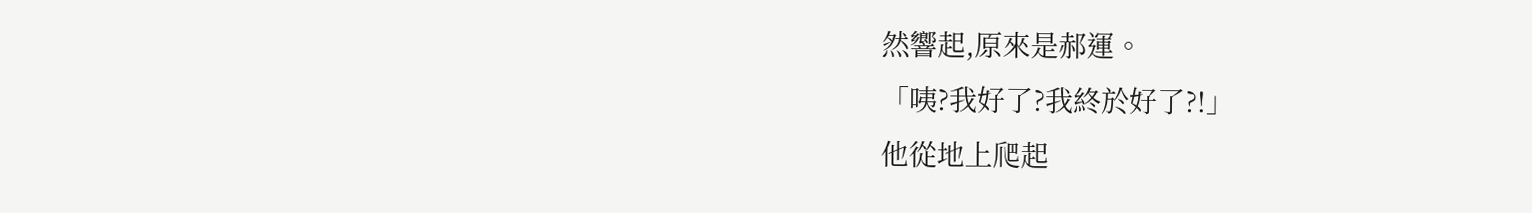然響起,原來是郝運。
「咦?我好了?我終於好了?!」
他從地上爬起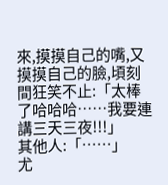來,摸摸自己的嘴,又摸摸自己的臉,頃刻間狂笑不止:「太棒了哈哈哈……我要連講三天三夜!!!」
其他人:「……」
尤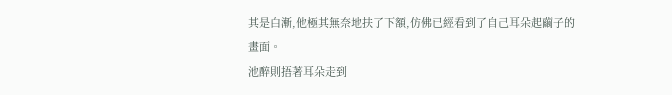其是白漸,他極其無奈地扶了下額,仿佛已經看到了自己耳朵起繭子的畫面。
池醉則捂著耳朵走到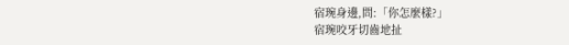宿琬身邊,問:「你怎麼樣?」
宿琬咬牙切齒地扯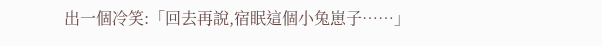出一個冷笑:「回去再說,宿眠這個小兔崽子……」